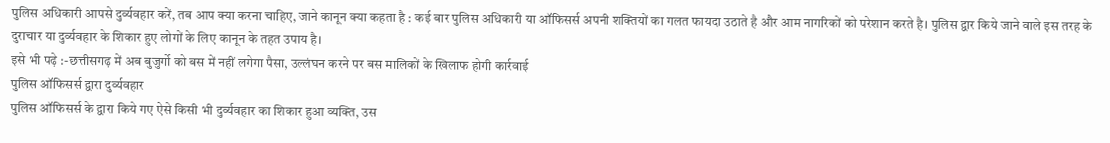पुलिस अधिकारी आपसे दुर्व्यवहार करें, तब आप क्या करना चाहिए, जाने कानून क्या कहता है : कई बार पुलिस अधिकारी या ऑफिसर्स अपनी शक्तियों का गलत फायदा उठाते है और आम नागरिकों को परेशान करते है। पुलिस द्वार किये जाने वाले इस तरह के दुराचार या दुर्व्यवहार के शिकार हुए लोगों के लिए कानून के तहत उपाय है।
इसे भी पढ़े :-छत्तीसगढ़ में अब बुजुर्गो को बस में नहीं लगेगा पैसा, उल्लंघन करने पर बस मालिकों के खिलाफ होगी कार्रवाई
पुलिस ऑफिसर्स द्वारा दुर्व्यवहार
पुलिस ऑफिसर्स के द्वारा किये गए ऐसे किसी भी दुर्व्यवहार का शिकार हुआ व्यक्ति, उस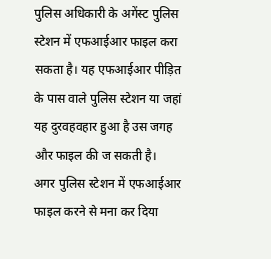पुलिस अधिकारी के अगेंस्ट पुलिस स्टेशन में एफआईआर फाइल करा सकता है। यह एफआईआर पीड़ित के पास वाले पुलिस स्टेशन या जहां यह दुरवहवहार हुआ है उस जगह और फाइल की ज सकती है।
अगर पुलिस स्टेशन में एफआईआर फाइल करने से मना कर दिया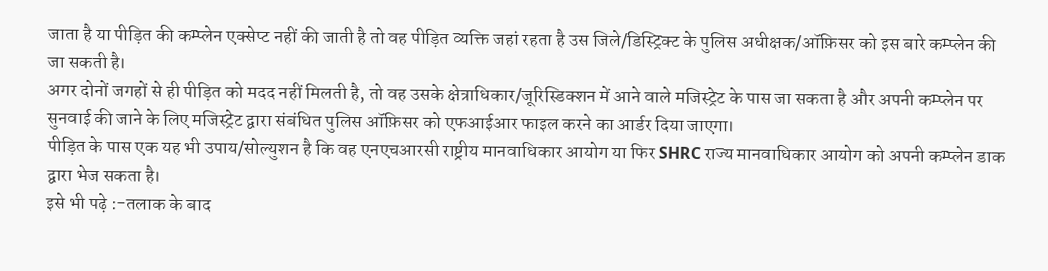जाता है या पीड़ित की कम्प्लेन एक्सेप्ट नहीं की जाती है तो वह पीड़ित व्यक्ति जहां रहता है उस जिले/डिस्ट्रिक्ट के पुलिस अधीक्षक/ऑफ़िसर को इस बारे कम्प्लेन की जा सकती है।
अगर दोनों जगहों से ही पीड़ित को मदद नहीं मिलती है, तो वह उसके क्षेत्राधिकार/जूरिस्डिक्शन में आने वाले मजिस्ट्रेट के पास जा सकता है और अपनी कम्प्लेन पर सुनवाई की जाने के लिए मजिस्ट्रेट द्वारा संबंधित पुलिस ऑफ़िसर को एफआईआर फाइल करने का आर्डर दिया जाएगा।
पीड़ित के पास एक यह भी उपाय/सोल्युशन है कि वह एनएचआरसी राष्ट्रीय मानवाधिकार आयोग या फिर SHRC राज्य मानवाधिकार आयोग को अपनी कम्प्लेन डाक द्वारा भेज सकता है।
इसे भी पढ़े :-तलाक के बाद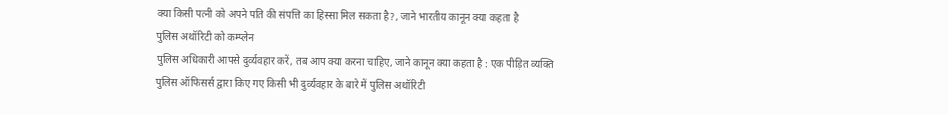क्या किसी पत्नी को अपने पति की संपत्ति का हिस्सा मिल सकता है?, जाने भारतीय कानून क्या कहता है
पुलिस अथॉरिटी को कम्प्लेन
पुलिस अधिकारी आपसे दुर्व्यवहार करें, तब आप क्या करना चाहिए, जाने कानून क्या कहता है : एक पीड़ित व्यक्ति पुलिस ऑफिसर्स द्वारा किए गए किसी भी दुर्व्यवहार के बारे में पुलिस अथॉरिटी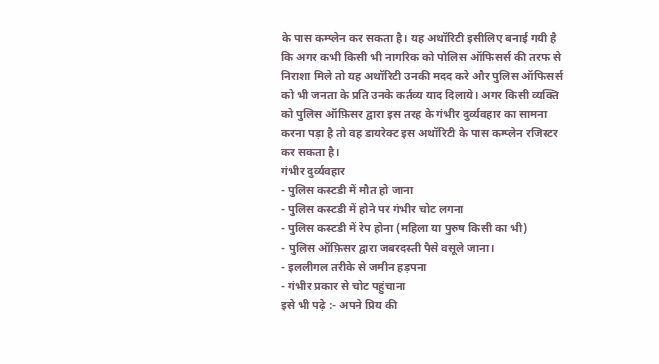के पास कम्प्लेन कर सकता है। यह अथॉरिटी इसीलिए बनाई गयी है कि अगर कभी किसी भी नागरिक को पोलिस ऑफिसर्स की तरफ से निराशा मिले तो यह अथॉरिटी उनकी मदद करे और पुलिस ऑफिसर्स को भी जनता के प्रति उनके कर्तव्य याद दिलाये। अगर किसी व्यक्ति को पुलिस ऑफ़िसर द्वारा इस तरह के गंभीर दुर्व्यवहार का सामना करना पड़ा है तो वह डायरेक्ट इस अथॉरिटी के पास कम्प्लेन रजिस्टर कर सकता है।
गंभीर दुर्व्यवहार
- पुलिस कस्टडी में मौत हो जाना
- पुलिस कस्टडी में होने पर गंभीर चोट लगना
- पुलिस कस्टडी में रेप होना (महिला या पुरुष किसी का भी)
- पुलिस ऑफ़िसर द्वारा जबरदस्ती पैसे वसूले जाना।
- इललीगल तरीके से जमीन हड़पना
- गंभीर प्रकार से चोट पहुंचाना
इसे भी पढ़े :- अपने प्रिय की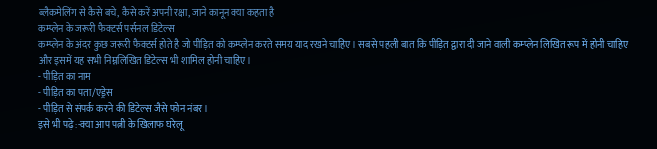ब्लैकमेलिंग से कैसे बचे, कैसे करें अपनी रक्षा, जाने कानून क्या कहता है
कम्प्लेन के जरूरी फैक्टर्स पर्सनल डिटेल्स
कम्प्लेन के अंदर कुछ जरूरी फैक्टर्स होते है जो पीड़ित को कम्प्लेन करते समय याद रखने चाहिए। सबसे पहली बात कि पीड़ित द्वारा दी जाने वाली कम्प्लेन लिखित रूप में होनी चाहिए और इसमें यह सभी निम्नलिखित डिटेल्स भी शामिल होनी चाहिए।
- पीड़ित का नाम
- पीड़ित का पता/एड्रेस
- पीड़ित से संपर्क करने की डिटेल्स जैसे फोन नंबर।
इसे भी पढ़े :-क्या आप पत्नी के खिलाफ घरेलू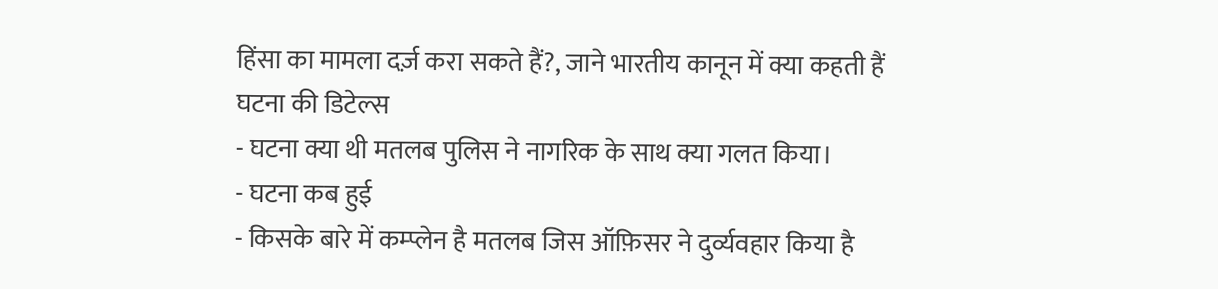हिंसा का मामला दर्ज़ करा सकते हैं?, जाने भारतीय कानून में क्या कहती हैं
घटना की डिटेल्स
- घटना क्या थी मतलब पुलिस ने नागरिक के साथ क्या गलत किया।
- घटना कब हुई
- किसके बारे में कम्प्लेन है मतलब जिस ऑफ़िसर ने दुर्व्यवहार किया है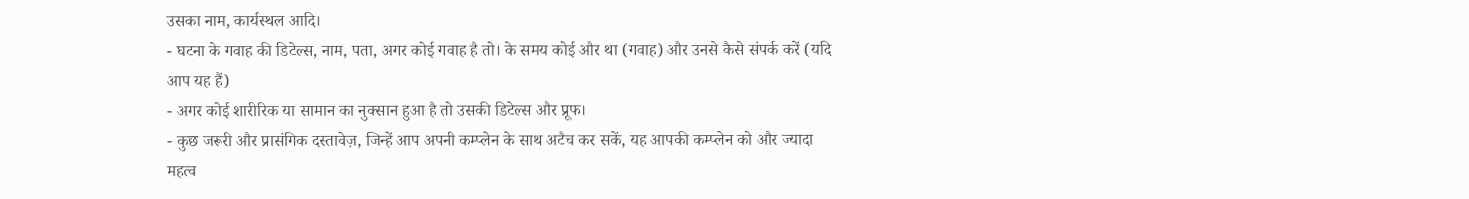उसका नाम, कार्यस्थल आदि।
- घटना के गवाह की डिटेल्स, नाम, पता, अगर कोई गवाह है तो। के समय कोई और था (गवाह) और उनसे कैसे संपर्क करें (यदि आप यह हैं)
- अगर कोई शारीरिक या सामान का नुक्सान हुआ है तो उसकी डिटेल्स और प्रूफ।
- कुछ जरूरी और प्रासंगिक दस्तावेज़, जिन्हें आप अपनी कम्प्लेन के साथ अटैच कर सकें, यह आपकी कम्प्लेन को और ज्यादा महत्व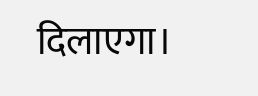दिलाएगा।